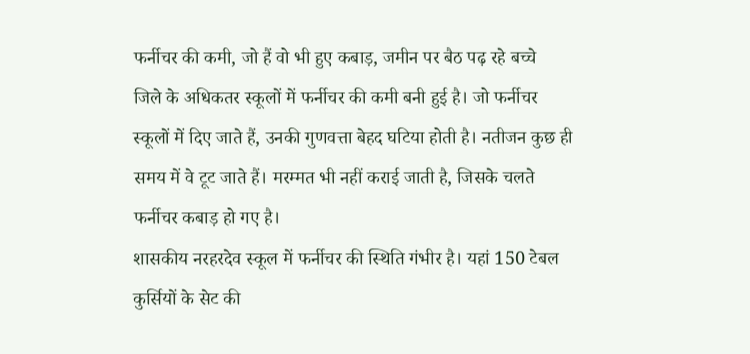फर्नीचर की कमी, जो हैं वो भी हुए कबाड़, जमीन पर बैठ पढ़ रहे बच्चे
जिले के अधिकतर स्कूलों में फर्नीचर की कमी बनी हुई है। जो फर्नीचर स्कूलों में दिए जाते हैं, उनकी गुणवत्ता बेहद घटिया होती है। नतीजन कुछ ही समय में वे टूट जाते हैं। मरम्मत भी नहीं कराई जाती है, जिसके चलते फर्नीचर कबाड़ हो गए है।
शासकीय नरहरदेव स्कूल में फर्नीचर की स्थिति गंभीर है। यहां 150 टेबल कुर्सियों के सेट की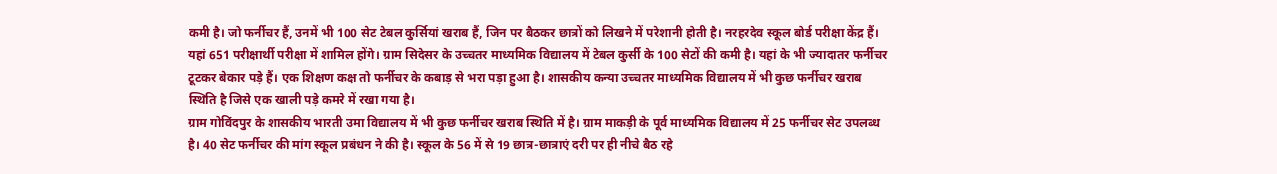कमी है। जो फर्नीचर हैं, उनमें भी 100 सेट टेबल कुर्सियां खराब हैं, जिन पर बैठकर छात्रों को लिखने में परेशानी होती है। नरहरदेव स्कूल बोर्ड परीक्षा केंद्र हैं। यहां 651 परीक्षार्थी परीक्षा में शामिल होंगे। ग्राम सिदेसर के उच्चतर माध्यमिक विद्यालय में टेबल कुर्सी के 100 सेटों की कमी है। यहां के भी ज्यादातर फर्नीचर टूटकर बेकार पड़े हैं। एक शिक्षण कक्ष तो फर्नीचर के कबाड़ से भरा पड़ा हुआ है। शासकीय कन्या उच्चतर माध्यमिक विद्यालय में भी कुछ फर्नीचर खराब स्थिति है जिसे एक खाली पड़े कमरे में रखा गया है।
ग्राम गोविंदपुर के शासकीय भारती उमा विद्यालय में भी कुछ फर्नीचर खराब स्थिति में है। ग्राम माकड़ी के पूर्व माध्यमिक विद्यालय में 25 फर्नीचर सेट उपलब्ध है। 40 सेट फर्नीचर की मांग स्कूल प्रबंधन ने की है। स्कूल के 56 में से 19 छात्र-छात्राएं दरी पर ही नीचे बैठ रहे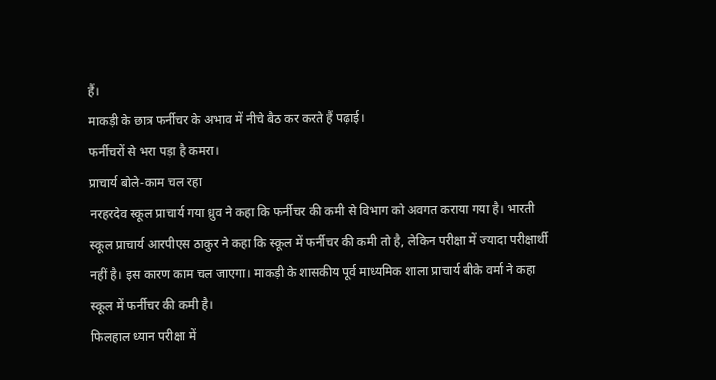हैं।
माकड़ी के छात्र फर्नीचर के अभाव में नीचे बैठ कर करते हैं पढ़ाई।
फर्नीचरों से भरा पड़ा है कमरा।
प्राचार्य बोले-काम चल रहा
नरहरदेव स्कूल प्राचार्य गया ध्रुव ने कहा कि फर्नीचर की कमी से विभाग को अवगत कराया गया है। भारती स्कूल प्राचार्य आरपीएस ठाकुर ने कहा कि स्कूल में फर्नीचर की कमी तो है, लेकिन परीक्षा में ज्यादा परीक्षार्थी नहीं है। इस कारण काम चल जाएगा। माकड़ी के शासकीय पूर्व माध्यमिक शाला प्राचार्य बीके वर्मा ने कहा स्कूल में फर्नीचर की कमी है।
फिलहाल ध्यान परीक्षा में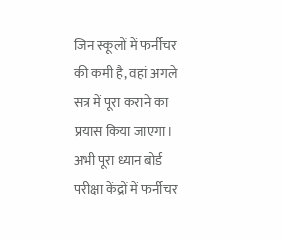जिन स्कूलों में फर्नीचर की कमी है, वहां अगले सत्र में पूरा कराने का प्रयास किया जाएगा। अभी पूरा ध्यान बोर्ड परीक्षा केंद्रों में फर्नीचर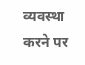व्यवस्था करने पर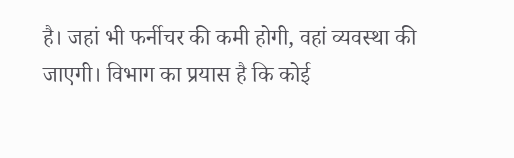है। जहां भी फर्नीचर की कमी होगी, वहां व्यवस्था की जाएगी। विभाग का प्रयास है कि कोई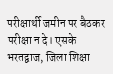परीक्षार्थी जमीन पर बैठकर परीक्षा न दे। एसके भरतद्वाज, जिला शिक्षा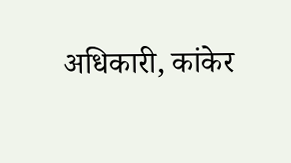अधिकारी, कांकेर